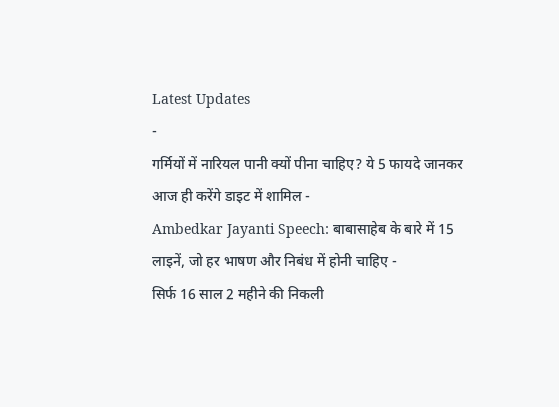Latest Updates
-
गर्मियों में नारियल पानी क्यों पीना चाहिए? ये 5 फायदे जानकर आज ही करेंगे डाइट में शामिल -
Ambedkar Jayanti Speech: बाबासाहेब के बारे में 15 लाइनें, जो हर भाषण और निबंध में होनी चाहिए -
सिर्फ 16 साल 2 महीने की निकली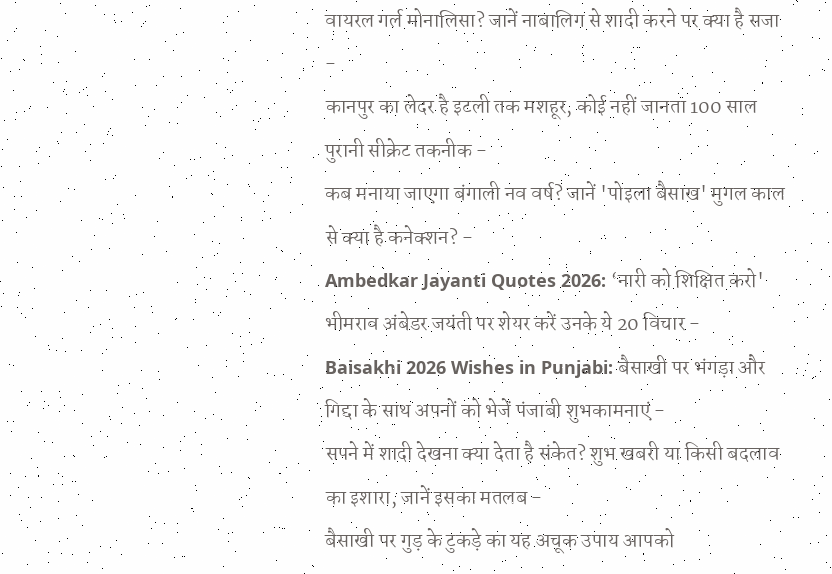वायरल गर्ल मोनालिसा? जानें नाबालिग से शादी करने पर क्या है सजा -
कानपुर का लेदर है इटली तक मशहूर, कोई नहीं जानता 100 साल पुरानी सीक्रेट तकनीक -
कब मनाया जाएगा बंगाली नव वर्ष? जानें 'पोइला बैसाख' मुगल काल से क्या है कनेक्शन? -
Ambedkar Jayanti Quotes 2026: ‘नारी को शिक्षित करो' भीमराव अंबेडर जयंती पर शेयर करें उनके ये 20 विचार -
Baisakhi 2026 Wishes in Punjabi: बैसाखी पर भंगड़ा और गिद्दा के साथ अपनों को भेजें पंजाबी शुभकामनाएं -
सपने में शादी देखना क्या देता है संकेत? शुभ खबरी या किसी बदलाव का इशारा, जानें इसका मतलब -
बैसाखी पर गुड़ के टुकड़े का यह अचूक उपाय आपको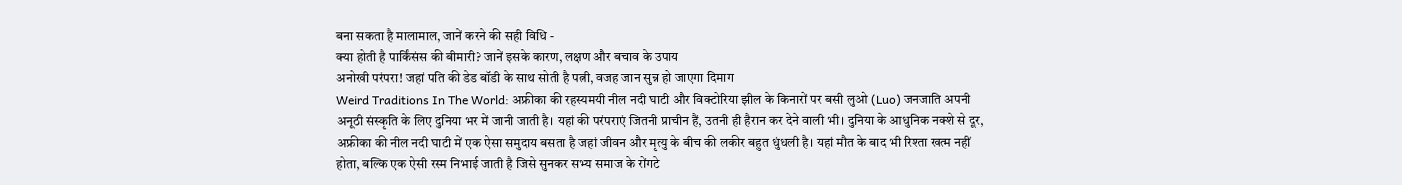बना सकता है मालामाल, जानें करने की सही विधि -
क्या होती है पार्किंसंस की बीमारी? जानें इसके कारण, लक्षण और बचाव के उपाय
अनोखी परंपरा! जहां पति की डेड बॉडी के साथ सोती है पत्नी, वजह जान सुन्न हो जाएगा दिमाग
Weird Traditions In The World: अफ्रीका की रहस्यमयी नील नदी घाटी और विक्टोरिया झील के किनारों पर बसी लुओ (Luo) जनजाति अपनी अनूठी संस्कृति के लिए दुनिया भर में जानी जाती है। यहां की परंपराएं जितनी प्राचीन हैं, उतनी ही हैरान कर देने वाली भी। दुनिया के आधुनिक नक्शे से दूर, अफ्रीका की नील नदी घाटी में एक ऐसा समुदाय बसता है जहां जीवन और मृत्यु के बीच की लकीर बहुत धुंधली है। यहां मौत के बाद भी रिश्ता खत्म नहीं होता, बल्कि एक ऐसी रस्म निभाई जाती है जिसे सुनकर सभ्य समाज के रोंगटे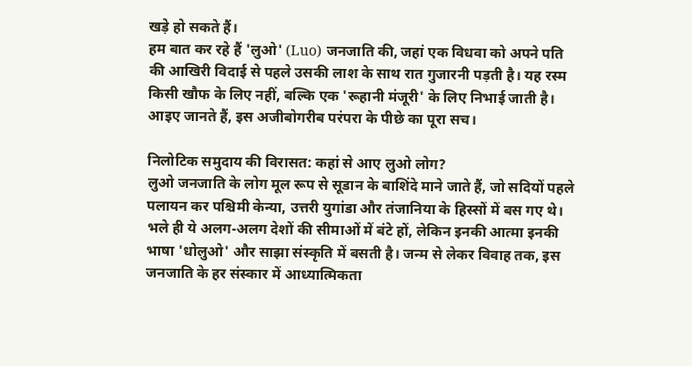खड़े हो सकते हैं।
हम बात कर रहे हैं 'लुओ' (Luo) जनजाति की, जहां एक विधवा को अपने पति की आखिरी विदाई से पहले उसकी लाश के साथ रात गुजारनी पड़ती है। यह रस्म किसी खौफ के लिए नहीं, बल्कि एक 'रूहानी मंजूरी' के लिए निभाई जाती है। आइए जानते हैं, इस अजीबोगरीब परंपरा के पीछे का पूरा सच।

निलोटिक समुदाय की विरासत: कहां से आए लुओ लोग?
लुओ जनजाति के लोग मूल रूप से सूडान के बाशिंदे माने जाते हैं, जो सदियों पहले पलायन कर पश्चिमी केन्या, उत्तरी युगांडा और तंजानिया के हिस्सों में बस गए थे। भले ही ये अलग-अलग देशों की सीमाओं में बंटे हों, लेकिन इनकी आत्मा इनकी भाषा 'धोलुओ' और साझा संस्कृति में बसती है। जन्म से लेकर विवाह तक, इस जनजाति के हर संस्कार में आध्यात्मिकता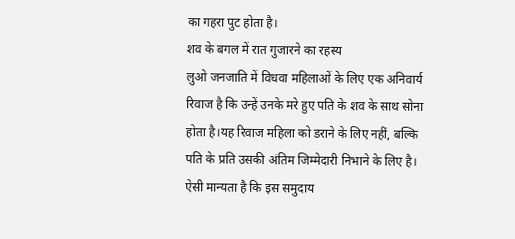का गहरा पुट होता है।
शव के बगल में रात गुजारने का रहस्य
लुओ जनजाति में विधवा महिलाओं के लिए एक अनिवार्य रिवाज है कि उन्हें उनके मरे हुए पति के शव के साथ सोना होता है।यह रिवाज महिला को डराने के लिए नहीं, बल्कि पति के प्रति उसकी अंतिम जिम्मेदारी निभाने के लिए है। ऐसी मान्यता है कि इस समुदाय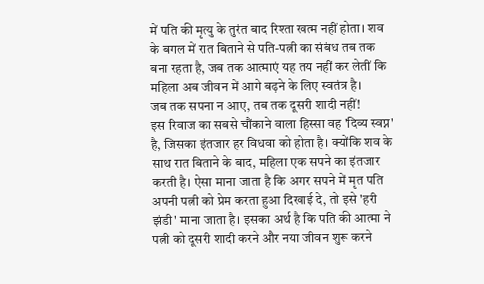में पति की मृत्यु के तुरंत बाद रिश्ता खत्म नहीं होता। शव के बगल में रात बिताने से पति-पत्नी का संबंध तब तक बना रहता है, जब तक आत्माएं यह तय नहीं कर लेतीं कि महिला अब जीवन में आगे बढ़ने के लिए स्वतंत्र है।
जब तक सपना न आए, तब तक दूसरी शादी नहीं!
इस रिवाज का सबसे चौंकाने वाला हिस्सा वह 'दिव्य स्वप्न' है, जिसका इंतजार हर विधवा को होता है। क्योंकि शव के साथ रात बिताने के बाद, महिला एक सपने का इंतजार करती है। ऐसा माना जाता है कि अगर सपने में मृत पति अपनी पत्नी को प्रेम करता हुआ दिखाई दे, तो इसे 'हरी झंडी' माना जाता है। इसका अर्थ है कि पति की आत्मा ने पत्नी को दूसरी शादी करने और नया जीवन शुरू करने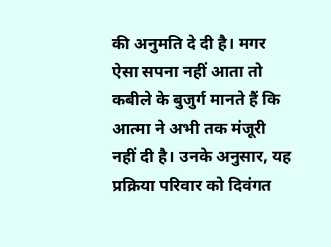की अनुमति दे दी है। मगर ऐसा सपना नहीं आता तो कबीले के बुजुर्ग मानते हैं कि आत्मा ने अभी तक मंजूरी नहीं दी है। उनके अनुसार, यह प्रक्रिया परिवार को दिवंगत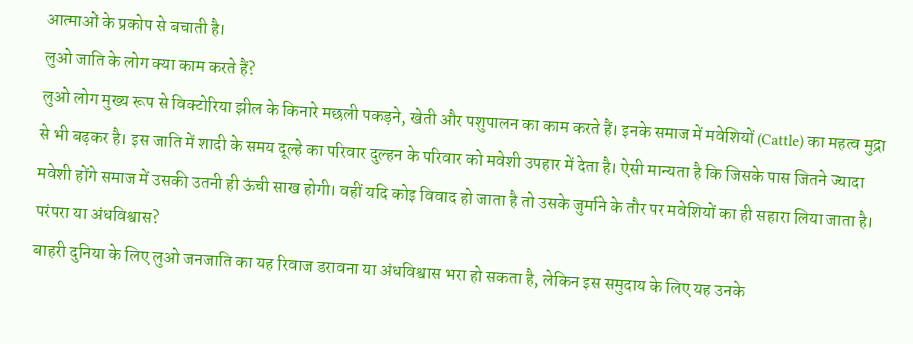आत्माओं के प्रकोप से बचाती है।
लुओ जाति के लोग क्या काम करते हैं?
लुओ लोग मुख्य रूप से विक्टोरिया झील के किनारे मछली पकड़ने, खेती और पशुपालन का काम करते हैं। इनके समाज में मवेशियों (Cattle) का महत्व मुद्रा से भी बढ़कर है। इस जाति में शादी के समय दूल्हे का परिवार दुल्हन के परिवार को मवेशी उपहार में देता है। ऐसी मान्यता है कि जिसके पास जितने ज्यादा मवेशी होंगे समाज में उसकी उतनी ही ऊंची साख होगी। वहीं यदि कोइ विवाद हो जाता है तो उसके जुर्माने के तौर पर मवेशियों का ही सहारा लिया जाता है।
परंपरा या अंधविश्वास?
बाहरी दुनिया के लिए लुओ जनजाति का यह रिवाज डरावना या अंधविश्वास भरा हो सकता है, लेकिन इस समुदाय के लिए यह उनके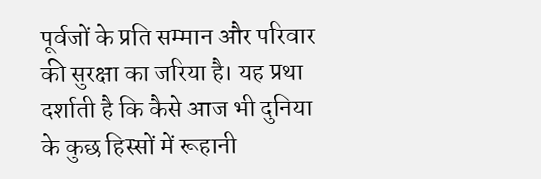पूर्वजों के प्रति सम्मान और परिवार की सुरक्षा का जरिया है। यह प्रथा दर्शाती है कि कैसे आज भी दुनिया के कुछ हिस्सों में रूहानी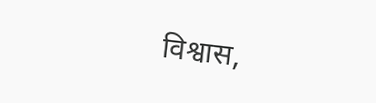विश्वास,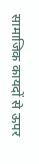सामाजिक कायदों से ऊपर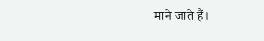माने जाते हैं।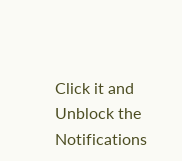Click it and Unblock the Notifications